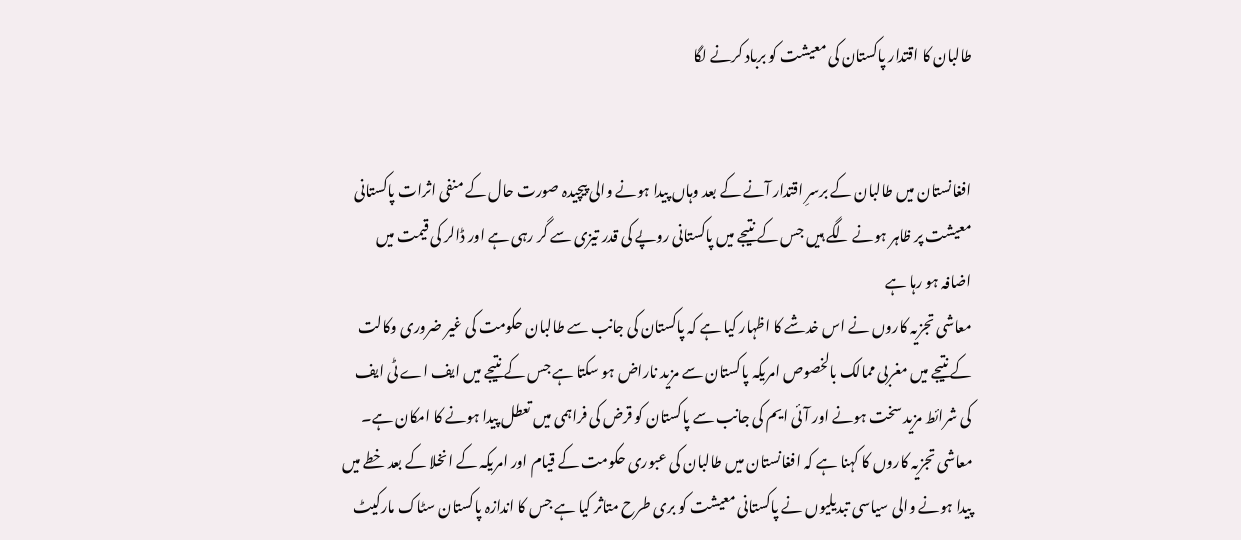طالبان کا اقتدار پاکستان کی معیشت کو برباد کرنے لگا


افغانستان میں طالبان کے برسرِ اقتدار آنے کے بعد وہاں پیدا ہونے والی پیچیدہ صورت حال کے منفی اثرات پاکستانی معیشت پر ظاہر ہونے لگے ہیں جس کے نتیجے میں پاکستانی روپے کی قدر تیزی سے گر رہی ہے اور ڈالر کی قیمت میں اضافہ ہو رہا ہے
معاشی تجزیہ کاروں نے اس خدشے کا اظہار کیا ہے کہ پاکستان کی جانب سے طالبان حکومت کی غیر ضروری وکالت کے نتیجے میں مغربی ممالک بالخصوص امریکہ پاکستان سے مزید ناراض ہو سکتا ہے جس کے نتیجے میں ایف اے ٹی ایف کی شرائط مزید سخت ہونے اور آئی ایم کی جانب سے پاکستان کو قرض کی فراہمی میں تعطل پیدا ہونے کا امکان ہے۔ معاشی تجزیہ کاروں کا کہنا ہے کہ افغانستان میں طالبان کی عبوری حکومت کے قیام اور امریکہ کے انخلا کے بعد خطے میں پیدا ہونے والی سیاسی تبدیلیوں نے پاکستانی معیشت کو بری طرح متاثر کیا ہے جس کا اندازہ پاکستان سٹاک مارکیٹ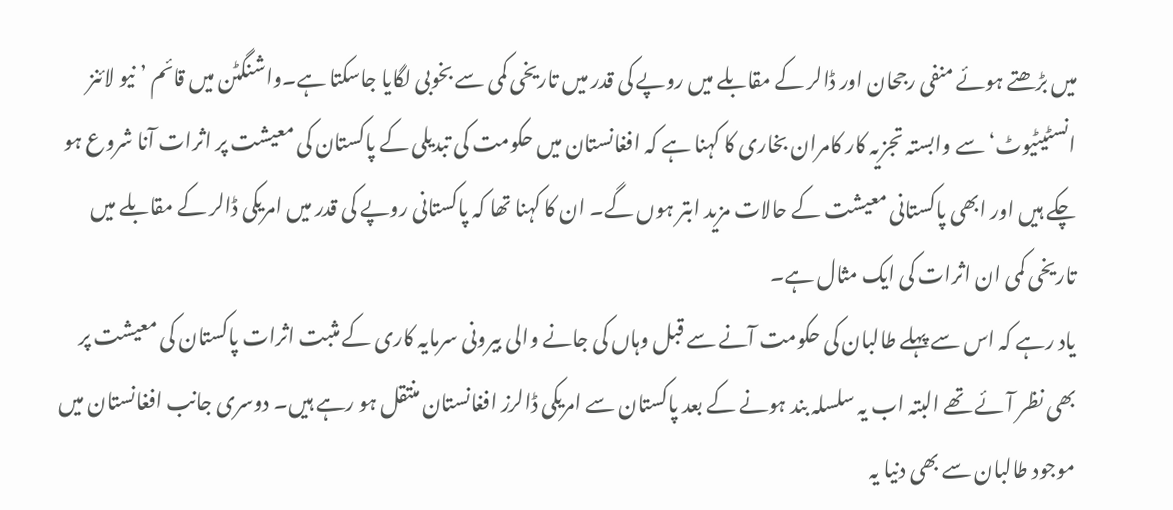میں بڑھتے ہوئے منفی رجحان اور ڈالر کے مقابلے میں روپے کی قدر میں تاریخی کمی سے بخوبی لگایا جاسکتا ہے۔واشنگٹن میں قائم ’نیو لائنز انسٹیٹیوٹ‘ سے وابستہ تجزیہ کار کامران بخاری کا کہنا ہے کہ افغانستان میں حکومت کی تبدیلی کے پاکستان کی معیشت پر اثرات آنا شروع ہو چکے ہیں اور ابھی پاکستانی معیشت کے حالات مزید ابتر ہوں گے۔ ان کا کہنا تھا کہ پاکستانی روپے کی قدر میں امریکی ڈالر کے مقابلے میں تاریخی کمی ان اثرات کی ایک مثال ہے۔
یاد رہے کہ اس سے پہلے طالبان کی حکومت آنے سے قبل وہاں کی جانے والی بیرونی سرمایہ کاری کے مثبت اثرات پاکستان کی معیشت پر بھی نظر آئے تھے البتہ اب یہ سلسلہ بند ہونے کے بعد پاکستان سے امریکی ڈالرز افغانستان منتقل ہو رہے ہیں۔ دوسری جانب افغانستان میں موجود طالبان سے بھی دنیا یہ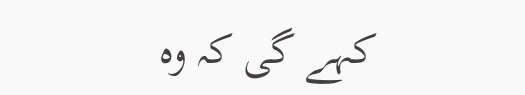کہے گی کہ وہ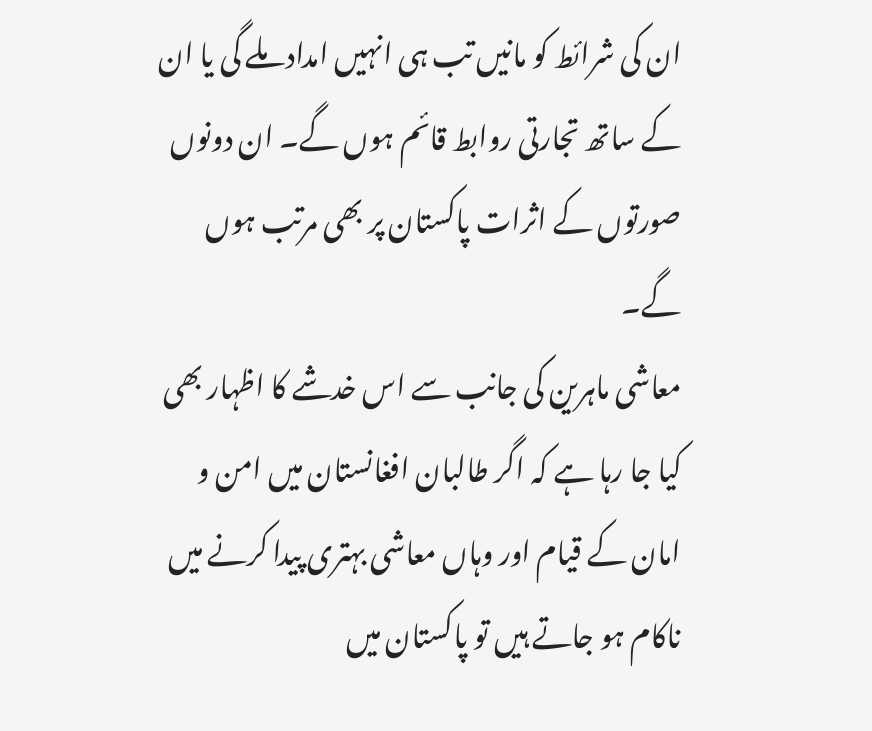ان کی شرائط کو مانیں تب ہی انہیں امداد ملے گی یا ان کے ساتھ تجارتی روابط قائم ہوں گے۔ ان دونوں صورتوں کے اثرات پاکستان پر بھی مرتب ہوں گے۔
معاشی ماہرین کی جانب سے اس خدشے کا اظہار بھی کیا جا رہا ہے کہ اگر طالبان افغانستان میں امن و امان کے قیام اور وہاں معاشی بہتری پیدا کرنے میں ناکام ہو جاتے ہیں تو پاکستان میں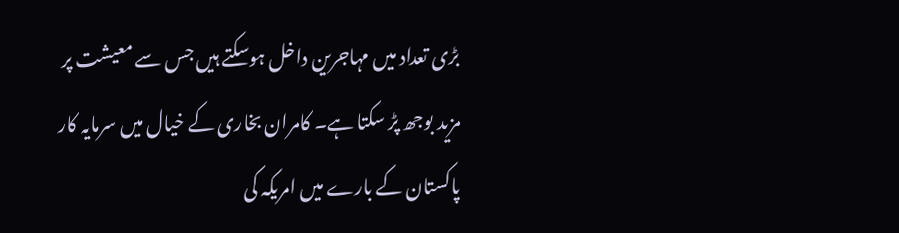بڑی تعداد میں مہاجرین داخل ہوسکتے ہیں جس سے معیشت پر مزید بوجھ پڑ سکتا ہے۔ کامران بخاری کے خیال میں سرمایہ کار پاکستان کے بارے میں امریکہ کی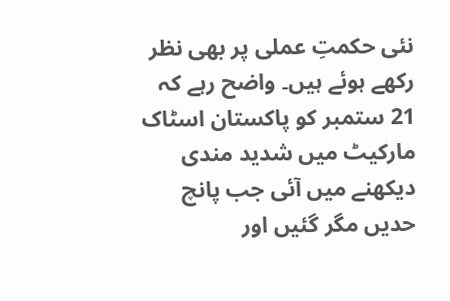نئی حکمتِ عملی پر بھی نظر رکھے ہوئے ہیں۔ واضح رہے کہ 21 ستمبر کو پاکستان اسٹاک مارکیٹ میں شدید مندی دیکھنے میں آئی جب پانچ حدیں مگر گئیں اور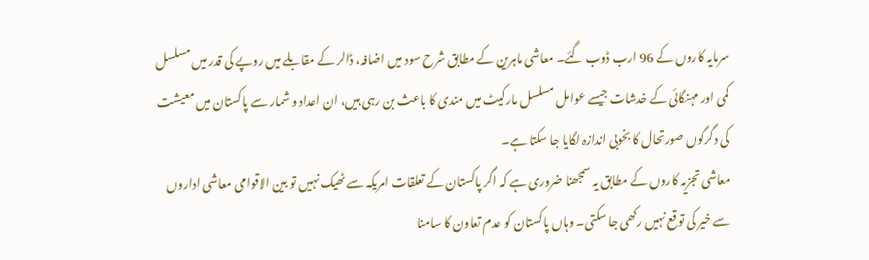سرمایہ کاروں کے 96 ارب ڈوب گئے۔ معاشی ماہرین کے مطابق شرح سود میں اضافہ، ڈالر کے مقابلے میں روپے کی قدر میں مسلسل کمی اور مہنگائی کے خدشات جیسے عوامل مسلسل مارکیٹ میں مندی کا باعث بن رہی ہیں، ان اعداد و شمار سے پاکستان میں معیشت کی دگرگوں صورتحال کا بخوبی اندازہ لگایا جا سکتا ہے۔
معاشی تجزیہ کاروں کے مطابق یہ سمجھنا ضروری ہے کہ اگر پاکستان کے تعلقات امریکہ سے ٹھیک نہیں تو بین الاقوامی معاشی اداروں سے خیر کی توقع نہیں رکھی جا سکتی۔ وہاں پاکستان کو عدم تعاون کا سامنا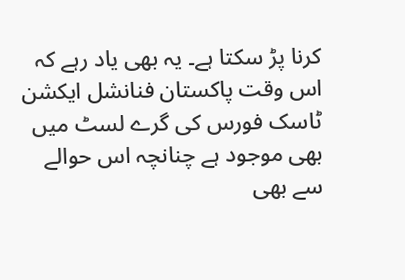کرنا پڑ سکتا ہے۔ یہ بھی یاد رہے کہ اس وقت پاکستان فنانشل ایکشن ٹاسک فورس کی گرے لسٹ میں بھی موجود ہے چنانچہ اس حوالے سے بھی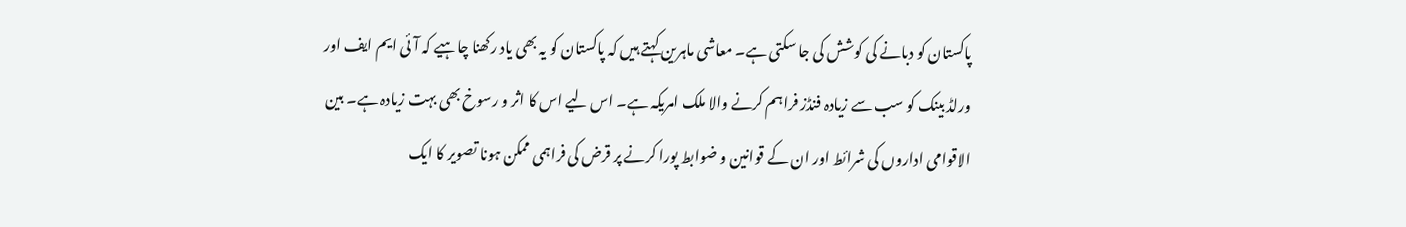پاکستان کو دبانے کی کوشش کی جا سکتی ہے۔ معاشی ماہرین کہتے ہیں کہ پاکستان کو یہ بھی یاد رکھنا چاہیے کہ آئی ایم ایف اور ورلڈ بینک کو سب سے زیادہ فنڈز فراہم کرنے والا ملک امریکہ ہے۔ اس لیے اس کا اثر و رسوخ بھی بہت زیادہ ہے۔ بین الاقوامی اداروں کی شرائط اور ان کے قوانین و ضوابط پورا کرنے پر قرض کی فراہمی ممکن ہونا تصویر کا ایک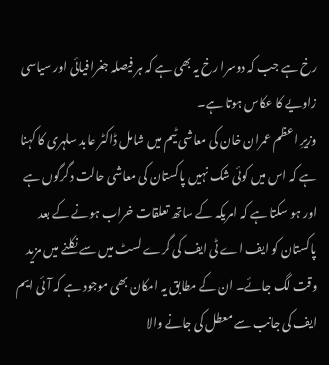رخ ہے جب کہ دوسرا رخ یہ بھی ہے کہ ہر فیصلہ جغرافیائی اور سیاسی زاویے کا عکاس ہوتا ہے۔
وزیرِ اعظم عمران خان کی معاشی ٹیم میں شامل ڈاکٹر عابد سلہری کا کہنا ہے کہ اس میں کوئی شک نہیں پاکستان کی معاشی حالت دگرگوں ہے اور ہو سکتا ہے کہ امریکہ کے ساتھ تعلقات خراب ہونے کے بعد پاکستان کو ایف اے ٹی ایف کی گرے لسٹ میں سے نکلنے میں مزید وقت لگ جائے۔ ان کے مطابق یہ امکان بھی موجود ہے کہ آئی ایم ایف کی جانب سے معطل کی جانے والا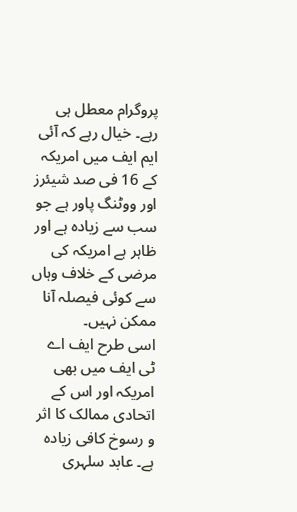پروگرام معطل ہی رہے۔ خیال رہے کہ آئی ایم ایف میں امریکہ کے 16 فی صد شیئرز اور ووٹنگ پاور ہے جو سب سے زیادہ ہے اور ظاہر ہے امریکہ کی مرضی کے خلاف وہاں سے کوئی فیصلہ آنا ممکن نہیں۔
اسی طرح ایف اے ٹی ایف میں بھی امریکہ اور اس کے اتحادی ممالک کا اثر و رسوخ کافی زیادہ ہے۔ عابد سلہری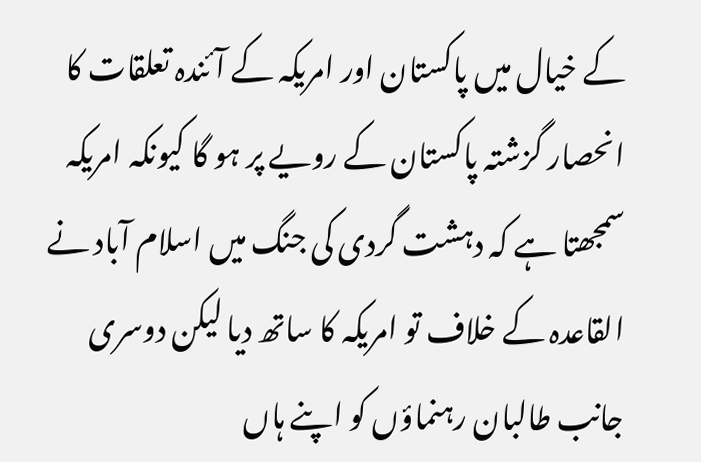کے خیال میں پاکستان اور امریکہ کے آئندہ تعلقات کا انحصار گزشتہ پاکستان کے رویے پر ہو گا کیونکہ امریکہ سمجھتا ہے کہ دہشت گردی کی جنگ میں اسلام آباد نے القاعدہ کے خلاف تو امریکہ کا ساتھ دیا لیکن دوسری جانب طالبان رہنماؤں کو اپنے ہاں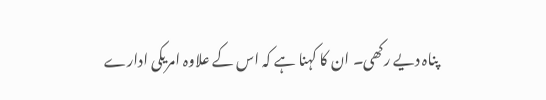پناہ دیے رکھی۔ ان کا کہنا ہے کہ اس کے علاوہ امریکی ادارے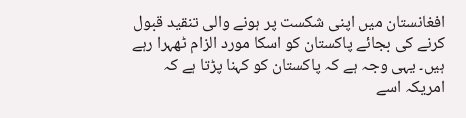افغانستان میں اپنی شکست پر ہونے والی تنقید قبول کرنے کی بجائے پاکستان کو اسکا مورد الزام ٹھہرا رہے ہیں۔ یہی وجہ ہے کہ پاکستان کو کہنا پڑتا ہے کہ امریکہ اسے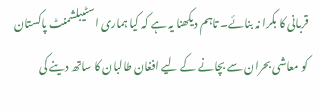قربانی کا بکرا نہ بنائے۔ تاہم دیکھنا یہ ہے کہ کیا ہماری اسٹیبلشمنٹ پاکستان کو معاشی بحران سے بچانے کے لیے افغان طالبان کا ساتھ دینے کی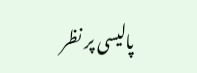پالیسی پر نظر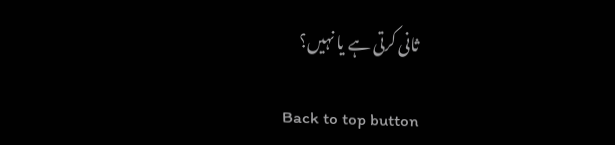ثانی کرتی ہے یا نہیں؟

Back to top button